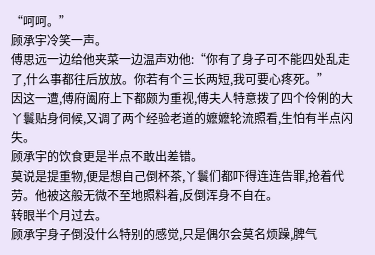“呵呵。”
顾承宇冷笑一声。
傅思远一边给他夹菜一边温声劝他:“你有了身子可不能四处乱走了,什么事都往后放放。你若有个三长两短,我可要心疼死。”
因这一遭,傅府阖府上下都颇为重视,傅夫人特意拨了四个伶俐的大丫鬟贴身伺候,又调了两个经验老道的嬷嬷轮流照看,生怕有半点闪失。
顾承宇的饮食更是半点不敢出差错。
莫说是提重物,便是想自己倒杯茶,丫鬟们都吓得连连告罪,抢着代劳。他被这般无微不至地照料着,反倒浑身不自在。
转眼半个月过去。
顾承宇身子倒没什么特别的感觉,只是偶尔会莫名烦躁,脾气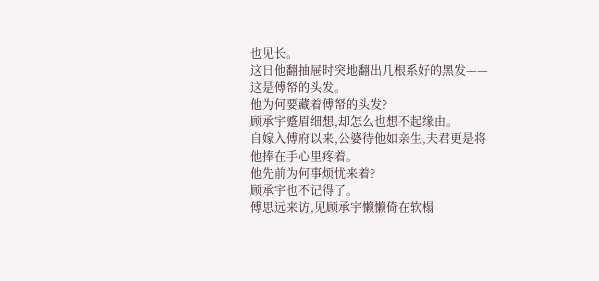也见长。
这日他翻抽屉时突地翻出几根系好的黑发——这是傅帑的头发。
他为何要藏着傅帑的头发?
顾承宇蹙眉细想,却怎么也想不起缘由。
自嫁入傅府以来,公婆待他如亲生,夫君更是将他捧在手心里疼着。
他先前为何事烦忧来着?
顾承宇也不记得了。
傅思远来访,见顾承宇懒懒倚在软榻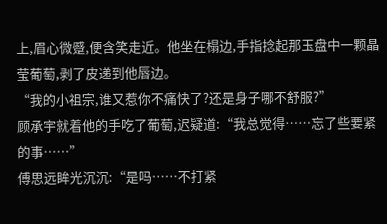上,眉心微蹙,便含笑走近。他坐在榻边,手指捻起那玉盘中一颗晶莹葡萄,剥了皮递到他唇边。
“我的小祖宗,谁又惹你不痛快了?还是身子哪不舒服?”
顾承宇就着他的手吃了葡萄,迟疑道:“我总觉得……忘了些要紧的事……”
傅思远眸光沉沉:“是吗……不打紧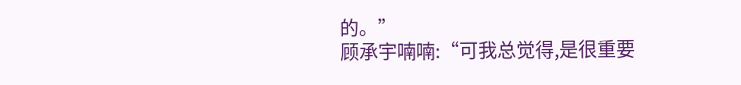的。”
顾承宇喃喃:“可我总觉得,是很重要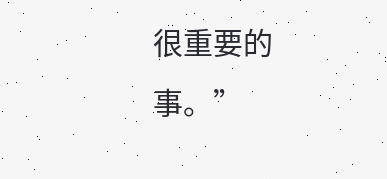很重要的事。”